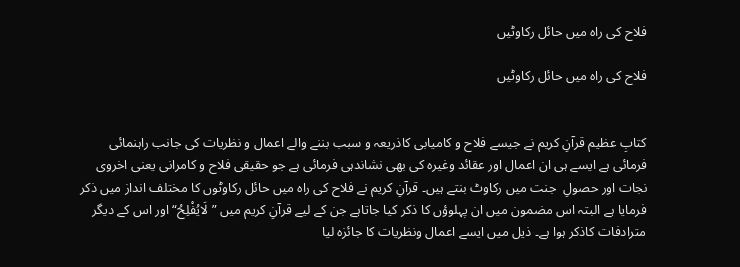فلاح کی راہ میں حائل رکاوٹیں

فلاح کی راہ میں حائل رکاوٹیں


کتابِ عظیم قرآنِ کریم نے جیسے فلاح و کامیابی کاذریعہ و سبب بننے والے اعمال و نظریات کی جانب راہنمائی فرمائی ہے ایسے ہی ان اعمال اور عقائد وغیرہ کی بھی نشاندہی فرمائی ہے جو حقیقی فلاح و کامرانی یعنی اخروی نجات اور حصولِ  جنت میں رکاوٹ بنتے ہیں۔ قرآنِ کریم نے فلاح کی راہ میں حائل رکاوٹوں کا مختلف انداز میں ذکر فرمایا ہے البتہ اس مضمون میں ان پہلوؤں کا ذکر کیا جاتاہے جن کے لیے قرآنِ کریم میں ”لَایُفْلِحُ“ اور اس کے دیگر مترادفات کاذکر ہوا ہے۔ ذیل میں ایسے اعمال ونظریات کا جائزہ لیا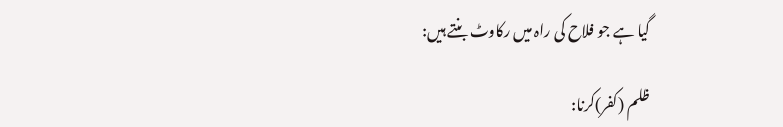گیا ہے جو فلاح کی راہ میں رکاوٹ بنتے ہیں:

ظلم (کفر)کرنا: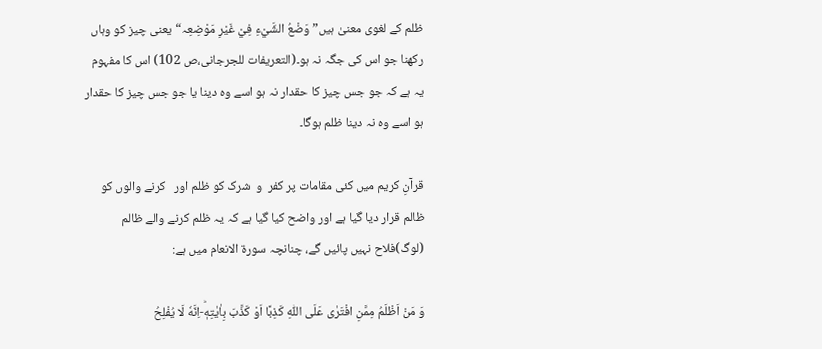ظلم کے لغوی معنیٰ ہیں”وَضْعُ الشَّيْءِ فِيْ غَیْرِ مَوْضِعِہ“یعنی چیز کو وہاں رکھنا جو اس کی جگہ نہ ہو۔(التعریفات للجرجانی،ص 102) اس کا مفہوم یہ ہے کہ جو جس چیز کا حقدار نہ ہو اسے وہ دینا یا جو جس چیز کا حقدار ہو اسے وہ نہ دینا ظلم ہوگا۔

قرآنِ کریم میں کئی مقامات پر کفر  و  شرک کو ظلم اور   کرنے والوں کو ظالم قرار دیا گیا ہے اور واضح کیا گیا ہے کہ یہ ظلم کرنے والے ظالم (لوگ)فلاح نہیں پائیں گے، چنانچہ سورۃ الانعام میں ہے:

وَ مَنْ اَظْلَمُ مِمَّنِ افْتَرٰى عَلَى اللّٰهِ كَذِبًا اَوْ كَذَّبَ بِاٰیٰتِهٖؕ-اِنَّهٗ لَا یُفْلِحُ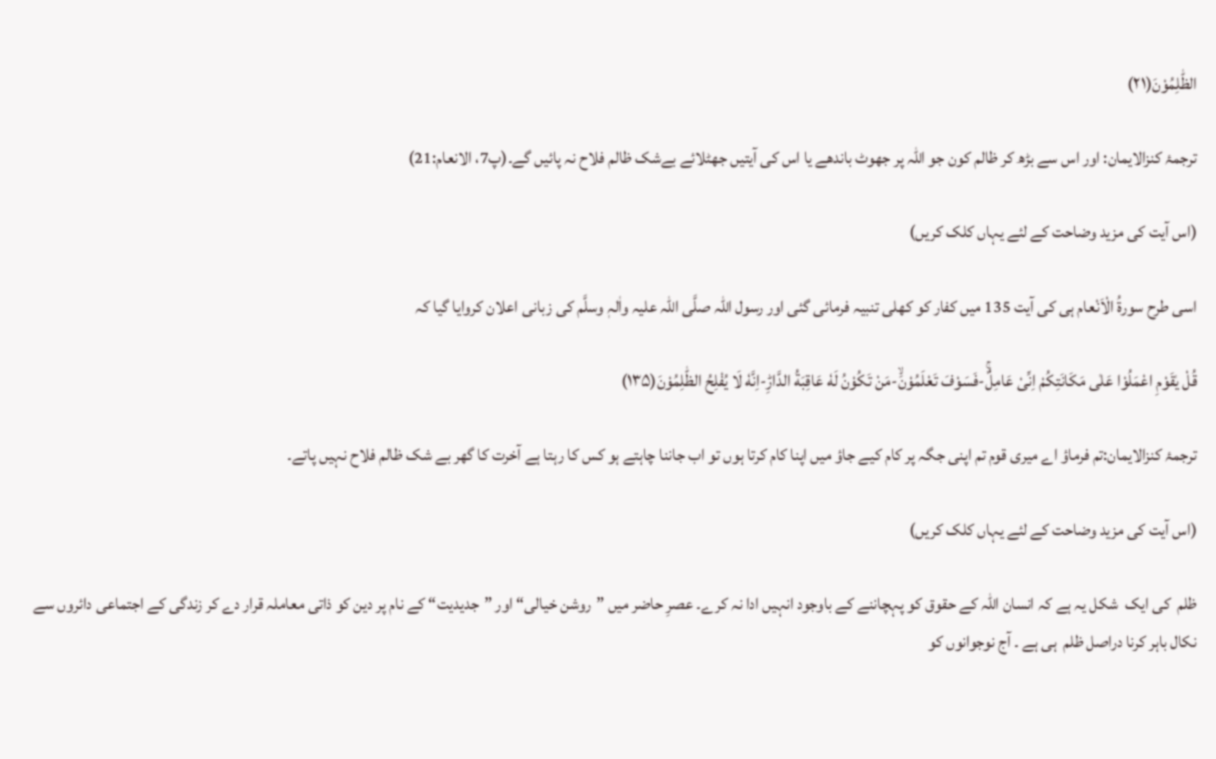الظّٰلِمُوْنَ(۲۱)

ترجمۂ کنزالایمان: اور اس سے بڑھ کر ظالم کون جو اللہ پر جھوٹ باندھے یا اس کی آیتیں جھٹلائے بےشک ظالم فلاح نہ پائیں گے۔(پ7، الانعام:21)

(اس آیت کی مزید وضاحت کے لئے یہاں کلک کریں)

اسی طرح سورۃُ الْاَنْعام ہی کی آیت 135 میں کفار کو کھلی تنبیہ فرمائی گئی اور رسول اللہ صلَّی اللہ علیہ واٰلہٖ وسلَّم کی زبانی اعلان کروایا گیا کہ

قُلْ یٰقَوْمِ اعْمَلُوْا عَلٰى مَكَانَتِكُمْ اِنِّیْ عَامِلٌۚ-فَسَوْفَ تَعْلَمُوْنَۙ-مَنْ تَكُوْنُ لَهٗ عَاقِبَةُ الدَّارِؕ-اِنَّهٗ لَا یُفْلِحُ الظّٰلِمُوْنَ(۱۳۵)

ترجمۂ کنزالایمان:تم فرماؤ اے میری قوم تم اپنی جگہ پر کام کیے جاؤ میں اپنا کام کرتا ہوں تو اب جاننا چاہتے ہو کس کا رہتا ہے آخرت کا گھر بے شک ظالم فلاح نہیں پاتے۔

(اس آیت کی مزید وضاحت کے لئے یہاں کلک کریں)

ظلم  کی ایک  شکل یہ ہے کہ انسان اللہ کے حقوق کو پہچاننے کے باوجود انہیں ادا نہ کرے۔ عصرِ حاضر میں ”روشن خیالی“ اور ”جدیدیت“ کے نام پر دین کو ذاتی معاملہ قرار دے کر زندگی کے اجتماعی دائروں سے نکال باہر کرنا دراصل ظلم  ہی ہے ۔ آج نوجوانوں کو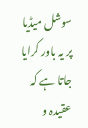سوشل میڈیا پر یہ باور کرایا جاتا ہے کہ عقیدہ و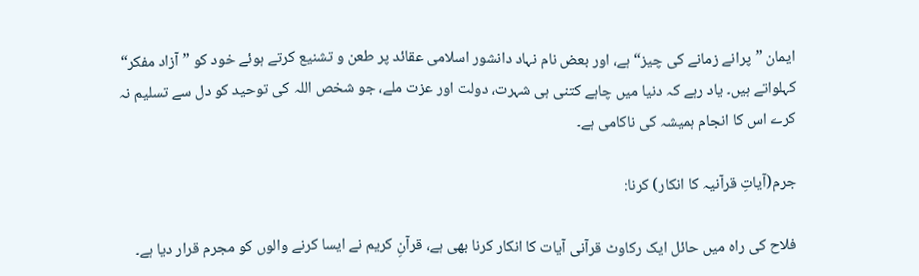ایمان ”پرانے زمانے کی چیز“ ہے، اور بعض نام نہاد دانشور اسلامی عقائد پر طعن و تشنیع کرتے ہوئے خود کو ”آزاد مفکر“ کہلواتے ہیں۔ یاد رہے کہ دنیا میں چاہے کتنی ہی شہرت، دولت اور عزت ملے، جو شخص اللہ کی توحید کو دل سے تسلیم نہ کرے اس کا انجام ہمیشہ کی ناکامی ہے۔

جرم(آیاتِ قرآنیہ کا انکار) کرنا:

فلاح کی راہ میں حائل ایک رکاوٹ قرآنی آیات کا انکار کرنا بھی ہے، قرآنِ کریم نے ایسا کرنے والوں کو مجرم قرار دیا ہے۔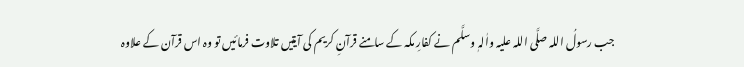جب رسولُ اللہ صلَّی اللہ علیہ واٰلہٖ وسلَّم نے کفارِ مکہ کے سامنے قرآنِ کریم کی آیتیں تلاوت فرمائیں تو وہ اس قرآن کے علاوہ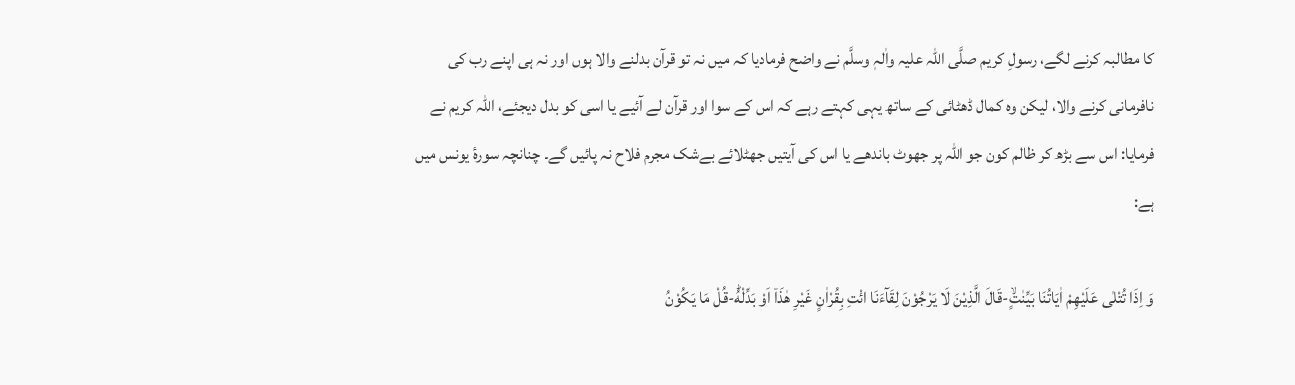کا مطالبہ کرنے لگے، رسولِ کریم صلَّی اللہ علیہ واٰلہٖ وسلَّم نے واضح فرمادیا کہ میں نہ تو قرآن بدلنے والا ہوں اور نہ ہی اپنے رب کی نافرمانی کرنے والا، لیکن وہ کمال ڈھٹائی کے ساتھ یہی کہتے رہے کہ اس کے سوا اور قرآن لے آئیے یا اسی کو بدل دیجئے، اللہ کریم نے فرمایا: اس سے بڑھ کر ظالم کون جو اللہ پر جھوٹ باندھے یا اس کی آیتیں جھٹلائے بےشک مجرم فلاح نہ پائیں گے۔ چنانچہ سورۂ یونس میں ہے:

وَ اِذَا تُتْلٰى عَلَیْهِمْ اٰیَاتُنَا بَیِّنٰتٍۙ-قَالَ الَّذِیْنَ لَا یَرْجُوْنَ لِقَآءَنَا ائْتِ بِقُرْاٰنٍ غَیْرِ هٰذَاۤ اَوْ بَدِّلْهُؕ-قُلْ مَا یَكُوْنُ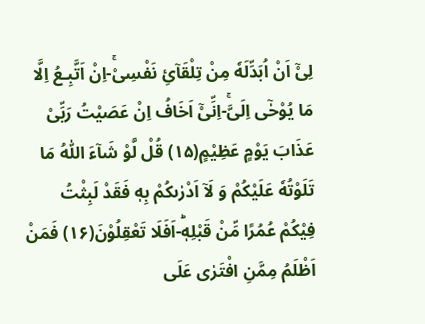لِیْۤ اَنْ اُبَدِّلَهٗ مِنْ تِلْقَآئِ نَفْسِیْۚ-اِنْ اَتَّبِـعُ اِلَّا مَا یُوْحٰۤى اِلَیَّۚ-اِنِّیْۤ اَخَافُ اِنْ عَصَیْتُ رَبِّیْ عَذَابَ یَوْمٍ عَظِیْمٍ(۱۵) قُلْ لَّوْ شَآءَ اللّٰهُ مَا تَلَوْتُهٗ عَلَیْكُمْ وَ لَاۤ اَدْرٰىكُمْ بِهٖ فَقَدْ لَبِثْتُ فِیْكُمْ عُمُرًا مِّنْ قَبْلِهٖؕ-اَفَلَا تَعْقِلُوْنَ(۱۶) فَمَنْ اَظْلَمُ مِمَّنِ افْتَرٰى عَلَى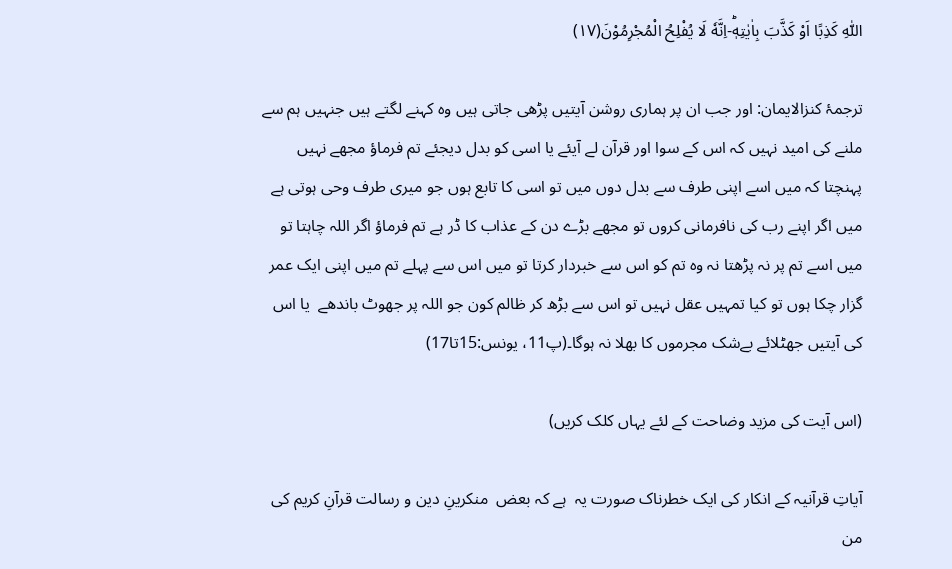اللّٰهِ كَذِبًا اَوْ كَذَّبَ بِاٰیٰتِهٖؕ-اِنَّهٗ لَا یُفْلِحُ الْمُجْرِمُوْنَ(۱۷)

ترجمۂ کنزالایمان: اور جب ان پر ہماری روشن آیتیں پڑھی جاتی ہیں وہ کہنے لگتے ہیں جنہیں ہم سے ملنے کی امید نہیں کہ اس کے سوا اور قرآن لے آیئے یا اسی کو بدل دیجئے تم فرماؤ مجھے نہیں پہنچتا کہ میں اسے اپنی طرف سے بدل دوں میں تو اسی کا تابع ہوں جو میری طرف وحی ہوتی ہے میں اگر اپنے رب کی نافرمانی کروں تو مجھے بڑے دن کے عذاب کا ڈر ہے تم فرماؤ اگر اللہ چاہتا تو میں اسے تم پر نہ پڑھتا نہ وہ تم کو اس سے خبردار کرتا تو میں اس سے پہلے تم میں اپنی ایک عمر گزار چکا ہوں تو کیا تمہیں عقل نہیں تو اس سے بڑھ کر ظالم کون جو اللہ پر جھوٹ باندھے  یا اس کی آیتیں جھٹلائے بےشک مجرموں کا بھلا نہ ہوگا۔(پ11، یونس:15تا17)

(اس آیت کی مزید وضاحت کے لئے یہاں کلک کریں)

آیاتِ قرآنیہ کے انکار کی ایک خطرناک صورت یہ  ہے کہ بعض  منکرینِ دین و رسالت قرآنِ کریم کی من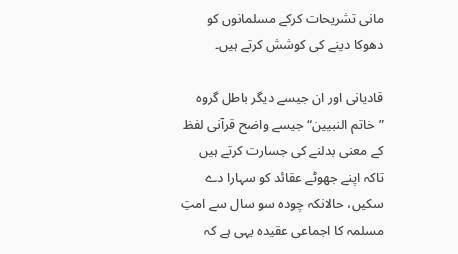مانی تشریحات کرکے مسلمانوں کو دھوکا دینے کی کوشش کرتے ہیں۔

قادیانی اور ان جیسے دیگر باطل گروہ ”خاتم النبیین“ جیسے واضح قرآنی لفظ کے معنی بدلنے کی جسارت کرتے ہیں تاکہ اپنے جھوٹے عقائد کو سہارا دے سکیں، حالانکہ چودہ سو سال سے امتِ مسلمہ کا اجماعی عقیدہ یہی ہے کہ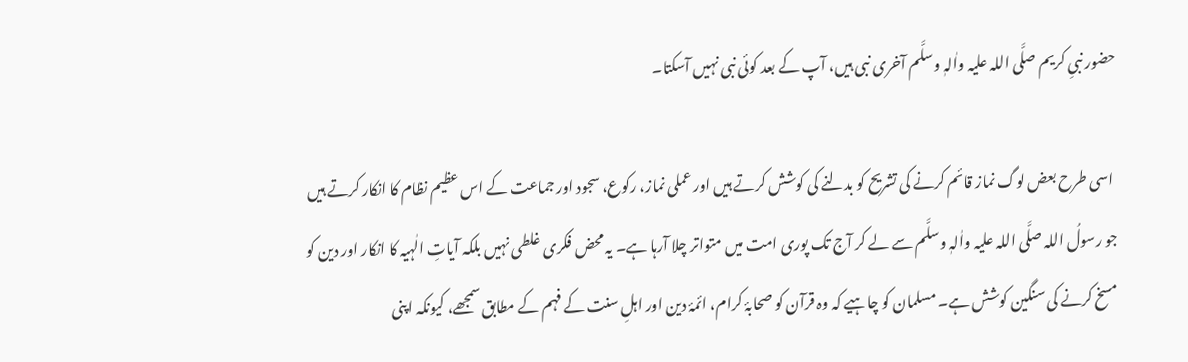حضور نبیِ کریم صلَّی اللہ علیہ واٰلہٖ وسلَّم آخری نبی ہیں، آپ کے بعد کوئی نبی نہیں آسکتا۔

 اسی طرح بعض لوگ نماز قائم کرنے کی تشریح کو بدلنے کی کوشش کرتے ہیں اور عملی نماز، رکوع، سجود اور جماعت کے اس عظیم نظام کا انکار کرتے ہیں جو رسولُ اللہ صلَّی اللہ علیہ واٰلہٖ وسلَّم سے لے کر آج تک پوری امت میں متواتر چلا آرہا ہے۔ یہ محض فکری غلطی نہیں بلکہ آیاتِ الٰہیہ کا انکار اور دین کو مسخ کرنے کی سنگین کوشش ہے۔ مسلمان کو چاہیے کہ وہ قرآن کو صحابۂ کرام، ائمۂ دین اور اہلِ سنت کے فہم کے مطابق سمجھے، کیونکہ اپنی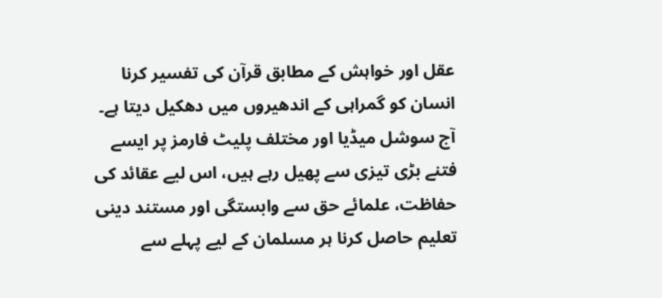عقل اور خواہش کے مطابق قرآن کی تفسیر کرنا انسان کو گمراہی کے اندھیروں میں دھکیل دیتا ہے۔ آج سوشل میڈیا اور مختلف پلیٹ فارمز پر ایسے فتنے بڑی تیزی سے پھیل رہے ہیں، اس لیے عقائد کی حفاظت، علمائے حق سے وابستگی اور مستند دینی تعلیم حاصل کرنا ہر مسلمان کے لیے پہلے سے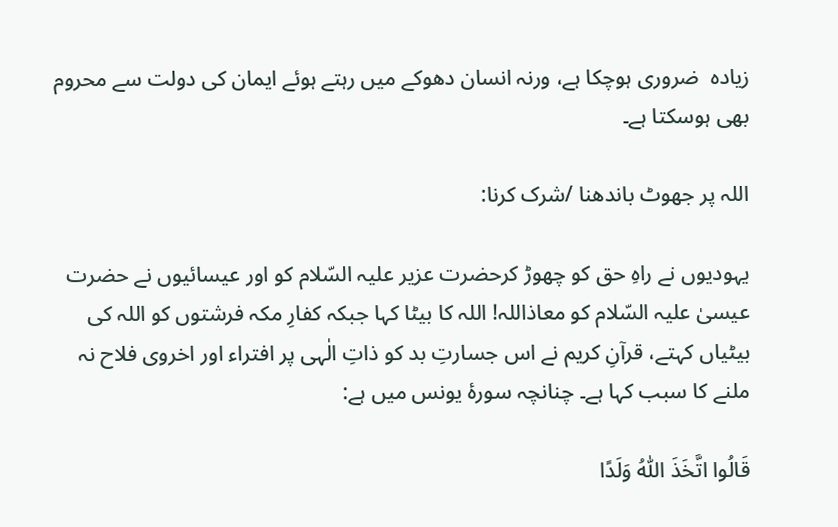زیادہ  ضروری ہوچکا ہے، ورنہ انسان دھوکے میں رہتے ہوئے ایمان کی دولت سے محروم بھی ہوسکتا ہے۔

اللہ پر جھوٹ باندھنا /شرک کرنا:

یہودیوں نے راہِ حق کو چھوڑ کرحضرت عزیر علیہ السّلام کو اور عیسائیوں نے حضرت عیسیٰ علیہ السّلام کو معاذاللہ! اللہ کا بیٹا کہا جبکہ کفارِ مکہ فرشتوں کو اللہ کی بیٹیاں کہتے، قرآنِ کریم نے اس جسارتِ بد کو ذاتِ الٰہی پر افتراء اور اخروی فلاح نہ ملنے کا سبب کہا ہے۔ چنانچہ سورۂ یونس میں ہے:

قَالُوا اتَّخَذَ اللّٰهُ وَلَدًا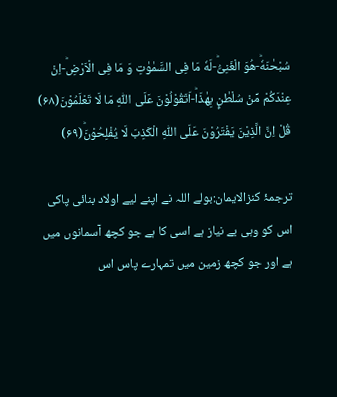سُبْحٰنَهٗؕ-هُوَ الْغَنِیُّؕ-لَهٗ مَا فِی السَّمٰوٰتِ وَ مَا فِی الْاَرْضِؕ-اِنْ عِنْدَكُمْ مِّنْ سُلْطٰنٍۭ بِهٰذَاؕ-اَتَقُوْلُوْنَ عَلَى اللّٰهِ مَا لَا تَعْلَمُوْنَ(۶۸) قُلْ اِنَّ الَّذِیْنَ یَفْتَرُوْنَ عَلَى اللّٰهِ الْكَذِبَ لَا یُفْلِحُوْنَؕ(۶۹)

ترجمۂ کنزالایمان:بولے اللہ نے اپنے لیے اولاد بنائی پاکی اس کو وہی بے نیاز ہے اسی کا ہے جو کچھ آسمانوں میں ہے اور جو کچھ زمین میں تمہارے پاس اس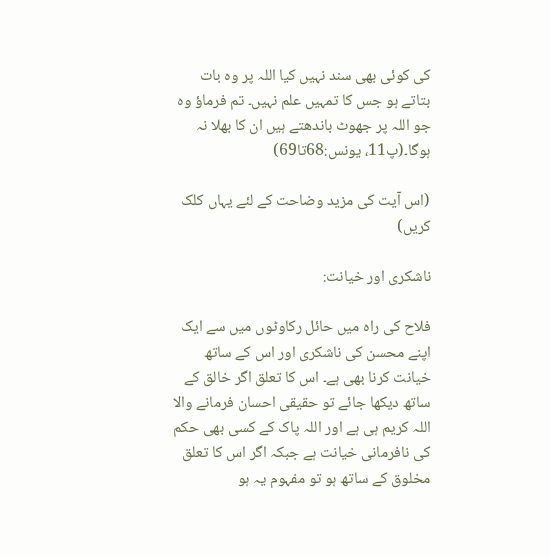کی کوئی بھی سند نہیں کیا اللہ پر وہ بات بتاتے ہو جس کا تمہیں علم نہیں۔ تم فرماؤ وہ جو اللہ پر جھوٹ باندھتے ہیں ان کا بھلا نہ ہوگا۔(پ11، یونس:68تا69)

(اس آیت کی مزید وضاحت کے لئے یہاں کلک کریں)

ناشکری اور خیانت:

فلاح کی راہ میں حائل رکاوٹوں میں سے ایک اپنے محسن کی ناشکری اور اس کے ساتھ خیانت کرنا بھی ہے۔ اس کا تعلق اگر خالق کے ساتھ دیکھا جائے تو حقیقی احسان فرمانے والا اللہ کریم ہی ہے اور اللہ پاک کے کسی بھی حکم کی نافرمانی خیانت ہے جبکہ اگر اس کا تعلق مخلوق کے ساتھ ہو تو مفہوم یہ ہو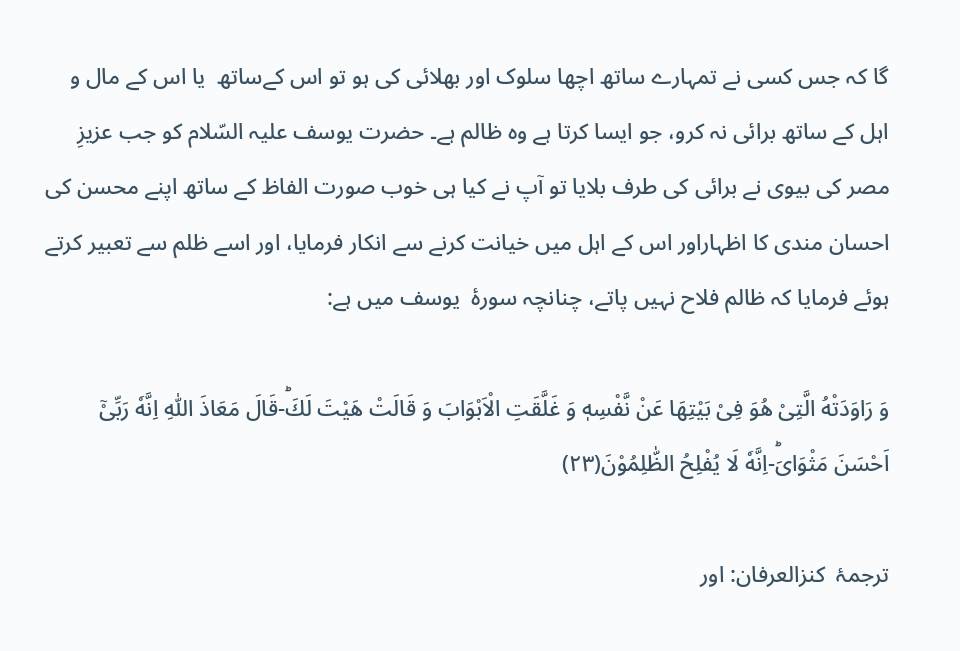گا کہ جس کسی نے تمہارے ساتھ اچھا سلوک اور بھلائی کی ہو تو اس کےساتھ  یا اس کے مال و اہل کے ساتھ برائی نہ کرو، جو ایسا کرتا ہے وہ ظالم ہے۔ حضرت یوسف علیہ السّلام کو جب عزیزِ مصر کی بیوی نے برائی کی طرف بلایا تو آپ نے کیا ہی خوب صورت الفاظ کے ساتھ اپنے محسن کی احسان مندی کا اظہاراور اس کے اہل میں خیانت کرنے سے انکار فرمایا، اور اسے ظلم سے تعبیر کرتے ہوئے فرمایا کہ ظالم فلاح نہیں پاتے، چنانچہ سورۂ  یوسف میں ہے:

وَ رَاوَدَتْهُ الَّتِیْ هُوَ فِیْ بَیْتِهَا عَنْ نَّفْسِهٖ وَ غَلَّقَتِ الْاَبْوَابَ وَ قَالَتْ هَیْتَ لَكَؕ-قَالَ مَعَاذَ اللّٰهِ اِنَّهٗ رَبِّیْۤ اَحْسَنَ مَثْوَایَؕ-اِنَّهٗ لَا یُفْلِحُ الظّٰلِمُوْنَ(۲۳)

ترجمۂ  کنزالعرفان: اور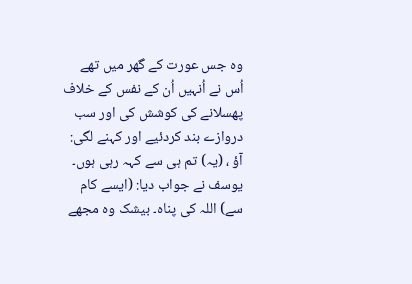وہ جس عورت کے گھر میں تھے اُس نے اُنہیں اُن کے نفس کے خلاف پھسلانے کی کوشش کی اور سب دروازے بند کردئیے اور کہنے لگی: آؤ ، (یہ) تم ہی سے کہہ رہی ہوں۔ یوسف نے جواب دیا: (ایسے کام سے) اللہ کی پناہ۔ بیشک وہ مجھے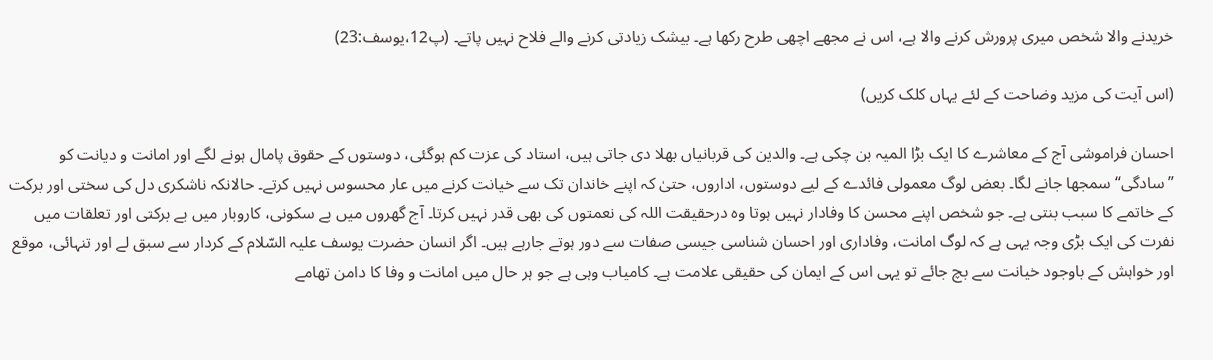خریدنے والا شخص میری پرورش کرنے والا ہے، اس نے مجھے اچھی طرح رکھا ہے۔ بیشک زیادتی کرنے والے فلاح نہیں پاتے۔ (پ12،یوسف:23)

(اس آیت کی مزید وضاحت کے لئے یہاں کلک کریں)

احسان فراموشی آج کے معاشرے کا ایک بڑا المیہ بن چکی ہے۔ والدین کی قربانیاں بھلا دی جاتی ہیں، استاد کی عزت کم ہوگئی، دوستوں کے حقوق پامال ہونے لگے اور امانت و دیانت کو ”سادگی“ سمجھا جانے لگا۔ بعض لوگ معمولی فائدے کے لیے دوستوں، اداروں، حتیٰ کہ اپنے خاندان تک سے خیانت کرنے میں عار محسوس نہیں کرتے۔ حالانکہ ناشکری دل کی سختی اور برکت کے خاتمے کا سبب بنتی ہے۔ جو شخص اپنے محسن کا وفادار نہیں ہوتا وہ درحقیقت اللہ کی نعمتوں کی بھی قدر نہیں کرتا۔ آج گھروں میں بے سکونی، کاروبار میں بے برکتی اور تعلقات میں نفرت کی ایک بڑی وجہ یہی ہے کہ لوگ امانت، وفاداری اور احسان شناسی جیسی صفات سے دور ہوتے جارہے ہیں۔ اگر انسان حضرت یوسف علیہ السّلام کے کردار سے سبق لے اور تنہائی، موقع اور خواہش کے باوجود خیانت سے بچ جائے تو یہی اس کے ایمان کی حقیقی علامت ہے۔ کامیاب وہی ہے جو ہر حال میں امانت و وفا کا دامن تھامے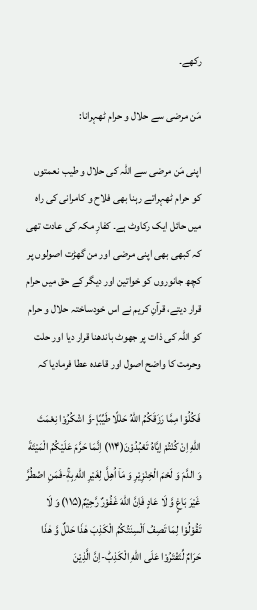رکھے۔

مَن مرضی سے حلال و حرام ٹھہرانا:

اپنی مَن مرضی سے اللہ کی حلال و طیب نعمتوں کو حرام ٹھہراتے رہنا بھی فلاح و کامرانی کی راہ میں حائل ایک رکاوٹ ہے۔ کفارِ مکہ کی عادت تھی کہ کبھی بھی اپنی مرضی اور من گھڑت اصولوں پر کچھ جانوروں کو خواتین اور دیگر كے حق میں حرام قرار دیتے، قرآنِ کریم نے اس خودساختہ حلال و حرام کو اللہ کی ذات پر جھوٹ باندھنا قرار دیا اور حلت وحرمت کا واضح اصول اور قاعدہ عطا فرمادیا کہ

فَكُلُوْا مِمَّا رَزَقَكُمُ اللّٰهُ حَلٰلًا طَیِّبًا۪-وَّ اشْكُرُوْا نِعْمَتَ اللّٰهِ اِنْ كُنْتُمْ اِیَّاهُ تَعْبُدُوْنَ(۱۱۴) اِنَّمَا حَرَّمَ عَلَیْكُمُ الْمَیْتَةَ وَ الدَّمَ وَ لَحْمَ الْخِنْزِیْرِ وَ مَاۤ اُهِلَّ لِغَیْرِ اللّٰهِ بِهٖۚ-فَمَنِ اضْطُرَّ غَیْرَ بَاغٍ وَّ لَا عَادٍ فَاِنَّ اللّٰهَ غَفُوْرٌ رَّحِیْمٌ(۱۱۵) وَ لَا تَقُوْلُوْا لِمَا تَصِفُ اَلْسِنَتُكُمُ الْكَذِبَ هٰذَا حَلٰلٌ وَّ هٰذَا حَرَامٌ لِّتَفْتَرُوْا عَلَى اللّٰهِ الْكَذِبَؕ-اِنَّ الَّذِیْنَ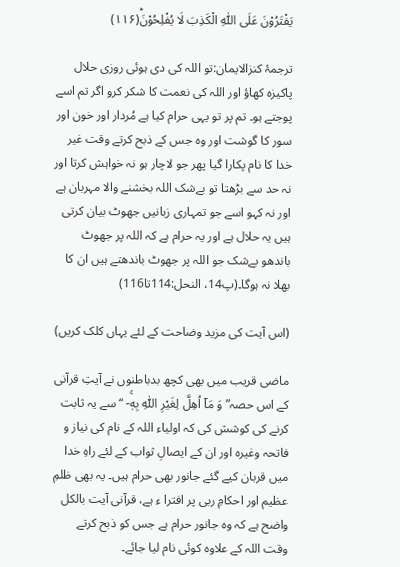یَفْتَرُوْنَ عَلَى اللّٰهِ الْكَذِبَ لَا یُفْلِحُوْنَؕ(۱۱۶)

ترجمۂ کنزالایمان:تو اللہ کی دی ہوئی روزی حلال پاکیزہ کھاؤ اور اللہ کی نعمت کا شکر کرو اگر تم اسے پوجتے ہو۔ تم پر تو یہی حرام کیا ہے مُردار اور خون اور سور کا گوشت اور وہ جس کے ذبح کرتے وقت غیر خدا کا نام پکارا گیا پھر جو لاچار ہو نہ خواہش کرتا اور نہ حد سے بڑھتا تو بےشک اللہ بخشنے والا مہربان ہے اور نہ کہو اسے جو تمہاری زبانیں جھوٹ بیان کرتی ہیں یہ حلال ہے اور یہ حرام ہے کہ اللہ پر جھوٹ باندھو بےشک جو اللہ پر جھوٹ باندھتے ہیں ان کا بھلا نہ ہوگا۔(پ14، النحل:114تا116)

(اس آیت کی مزید وضاحت کے لئے یہاں کلک کریں)

ماضی قریب میں بھی کچھ بدباطنوں نے آیتِ قرآنی کے اس حصہ” وَ مَاۤ اُهِلَّ لِغَیْرِ اللّٰهِ بِهٖۚ- “ سے یہ ثابت کرنے کی کوشش کی کہ اولیاء اللہ کے نام کی نیاز و فاتحہ وغیرہ اور ان کے ایصالِ ثواب کے لئے راہِ خدا میں قربان کیے گئے جانور بھی حرام ہیں۔ یہ بھی ظلمِ عظیم اور احکامِ ربی پر افترا ء ہے، قرآنی آیت بالکل واضح ہے کہ وہ جانور حرام ہے جس کو ذبح کرتے وقت اللہ کے علاوہ کوئی نام لیا جائے۔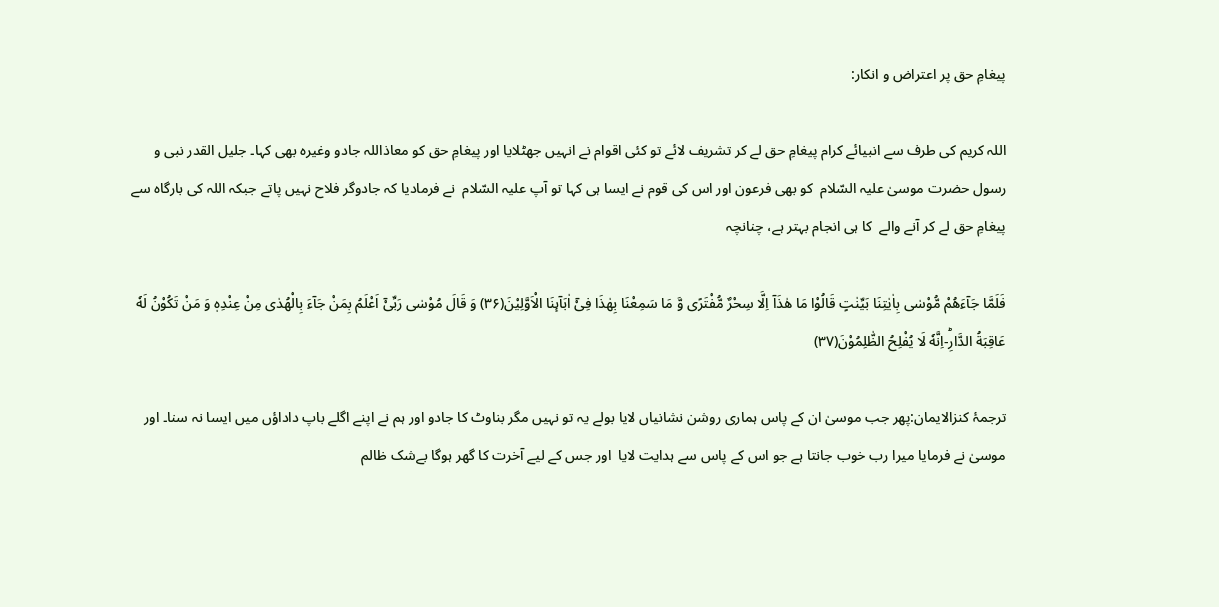پیغامِ حق پر اعتراض و انکار:

اللہ کریم کی طرف سے انبیائے کرام پیغامِ حق لے کر تشریف لائے تو کئی اقوام نے انہیں جھٹلایا اور پیغامِ حق کو معاذاللہ جادو وغیرہ بھی کہا۔ جلیل القدر نبی و رسول حضرت موسیٰ علیہ السّلام  کو بھی فرعون اور اس کی قوم نے ایسا ہی کہا تو آپ علیہ السّلام  نے فرمادیا کہ جادوگر فلاح نہیں پاتے جبکہ اللہ کی بارگاہ سے پیغامِ حق لے کر آنے والے  کا ہی انجام بہتر ہے، چنانچہ

فَلَمَّا جَآءَهُمْ مُّوْسٰى بِاٰیٰتِنَا بَیِّنٰتٍ قَالُوْا مَا هٰذَاۤ اِلَّا سِحْرٌ مُّفْتَرًى وَّ مَا سَمِعْنَا بِهٰذَا فِیْۤ اٰبَآىٕنَا الْاَوَّلِیْنَ(۳۶) وَ قَالَ مُوْسٰى رَبِّیْۤ اَعْلَمُ بِمَنْ جَآءَ بِالْهُدٰى مِنْ عِنْدِهٖ وَ مَنْ تَكُوْنُ لَهٗ عَاقِبَةُ الدَّارِؕ-اِنَّهٗ لَا یُفْلِحُ الظّٰلِمُوْنَ(۳۷)

ترجمۂ کنزالایمان:پھر جب موسیٰ ان کے پاس ہماری روشن نشانیاں لایا بولے یہ تو نہیں مگر بناوٹ کا جادو اور ہم نے اپنے اگلے باپ داداؤں میں ایسا نہ سنا۔ اور موسیٰ نے فرمایا میرا رب خوب جانتا ہے جو اس کے پاس سے ہدایت لایا  اور جس کے لیے آخرت کا گھر ہوگا بےشک ظالم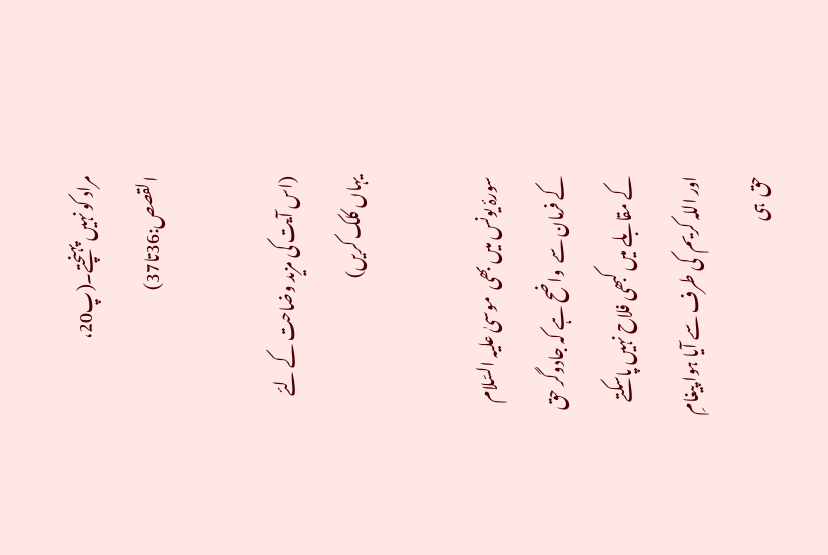مراد کو نہیں پہنچتے۔(پ20، القصص:36تا37)

(اس آیت کی مزید وضاحت کے لئے یہاں کلک کریں)

سورۂ یونس میں بھی  موسیٰ علیہ السّلام  کے فرمان سے  واضح ہے کہ جادوگر حق کے مقابلے میں کبھی فلاح نہیں پاسکتے اور اللہ کریم  کی طرف سے آیا ہوا پیغامِ حق  ہی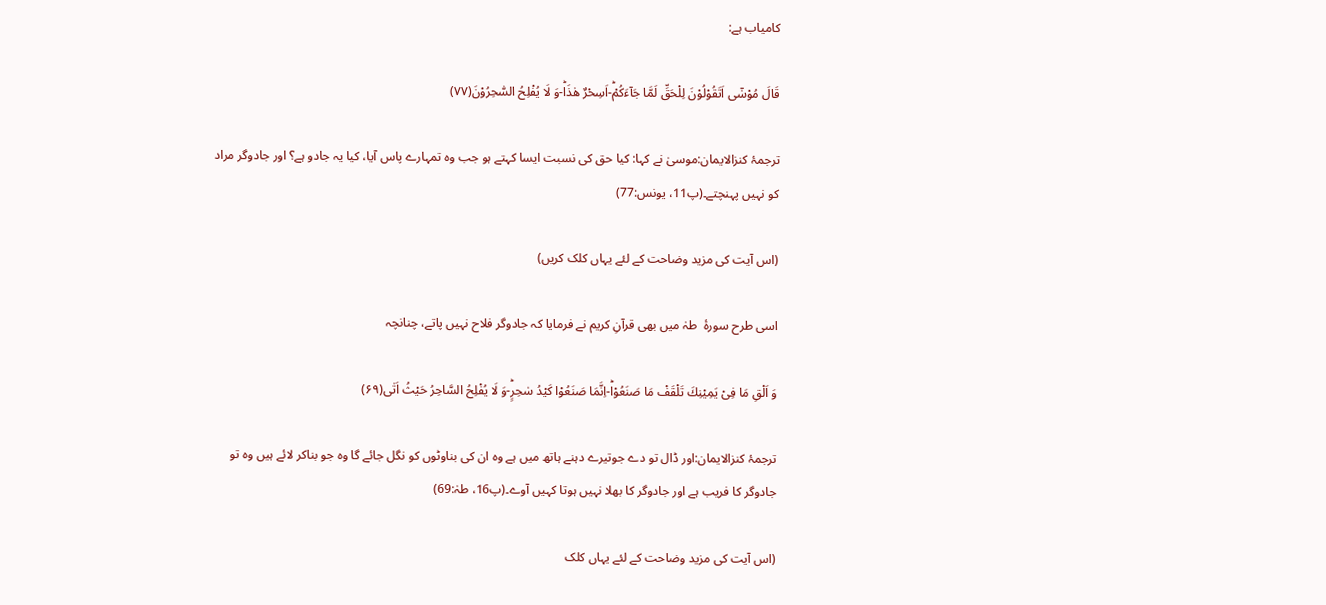کامیاب ہے:

قَالَ مُوْسٰۤى اَتَقُوْلُوْنَ لِلْحَقِّ لَمَّا جَآءَكُمْؕ-اَسِحْرٌ هٰذَاؕ-وَ لَا یُفْلِحُ السّٰحِرُوْنَ(۷۷)

ترجمۂ کنزالایمان:موسیٰ نے کہا: کیا حق کی نسبت ایسا کہتے ہو جب وہ تمہارے پاس آیا، کیا یہ جادو ہے؟ اور جادوگر مراد کو نہیں پہنچتے۔(پ11، یونس:77)

(اس آیت کی مزید وضاحت کے لئے یہاں کلک کریں)

اسی طرح سورۂ  طہٰ میں بھی قرآنِ کریم نے فرمایا کہ جادوگر فلاح نہیں پاتے، چنانچہ

وَ اَلْقِ مَا فِیْ یَمِیْنِكَ تَلْقَفْ مَا صَنَعُوْاؕ-اِنَّمَا صَنَعُوْا كَیْدُ سٰحِرٍؕ-وَ لَا یُفْلِحُ السَّاحِرُ حَیْثُ اَتٰى(۶۹)

ترجمۂ کنزالایمان:اور ڈال تو دے جوتیرے دہنے ہاتھ میں ہے وہ ان کی بناوٹوں کو نگل جائے گا وہ جو بناکر لائے ہیں وہ تو جادوگر کا فریب ہے اور جادوگر کا بھلا نہیں ہوتا کہیں آوے۔(پ16، طہٰ:69)

(اس آیت کی مزید وضاحت کے لئے یہاں کلک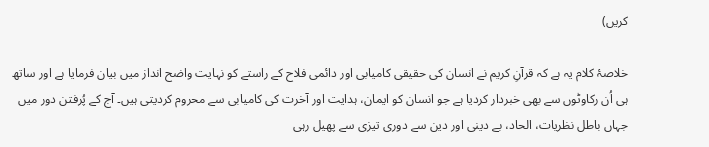کریں)

خلاصۂ کلام یہ ہے کہ قرآنِ کریم نے انسان کی حقیقی کامیابی اور دائمی فلاح کے راستے کو نہایت واضح انداز میں بیان فرمایا ہے اور ساتھ ہی اُن رکاوٹوں سے بھی خبردار کردیا ہے جو انسان کو ایمان، ہدایت اور آخرت کی کامیابی سے محروم کردیتی ہیں۔ آج کے پُرفتن دور میں جہاں باطل نظریات، الحاد، بے دینی اور دین سے دوری تیزی سے پھیل رہی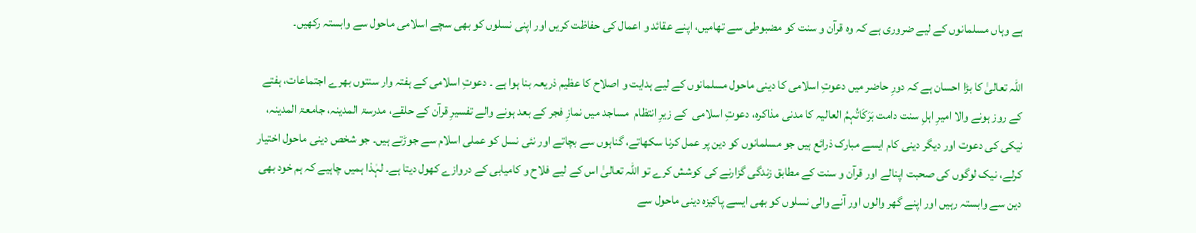ہے وہاں مسلمانوں کے لیے ضروری ہے کہ وہ قرآن و سنت کو مضبوطی سے تھامیں، اپنے عقائد و اعمال کی حفاظت کریں اور اپنی نسلوں کو بھی سچے اسلامی ماحول سے وابستہ رکھیں۔

اللہ تعالیٰ کا بڑا احسان ہے کہ دورِ حاضر میں دعوتِ اسلامی کا دینی ماحول مسلمانوں کے لیے ہدایت و اصلاح کا عظیم ذریعہ بنا ہوا ہے ۔ دعوتِ اسلامی کے ہفتہ وار سنتوں بھرے اجتماعات، ہفتے کے روز ہونے والا امیرِ اہلِ سنت دامت بَرَکَاتُہمُ العالیہ کا مدنی مذاکرہ، دعوتِ اسلامی  کے زیرِ انتظام  مساجد میں نمازِ فجر کے بعد ہونے والے تفسیرِ قرآن کے حلقے، مدرسۃ المدینہ، جامعۃ المدینہ، نیکی کی دعوت اور دیگر دینی کام ایسے مبارک ذرائع ہیں جو مسلمانوں کو دین پر عمل کرنا سکھاتے، گناہوں سے بچاتے اور نئی نسل کو عملی اسلام سے جوڑتے ہیں۔ جو شخص دینی ماحول اختیار کرلے، نیک لوگوں کی صحبت اپنالے اور قرآن و سنت کے مطابق زندگی گزارنے کی کوشش کرے تو اللہ تعالیٰ اس کے لیے فلاح و کامیابی کے دروازے کھول دیتا ہے۔ لہٰذا ہمیں چاہیے کہ ہم خود بھی دین سے وابستہ رہیں اور اپنے گھر والوں اور آنے والی نسلوں کو بھی ایسے پاکیزہ دینی ماحول سے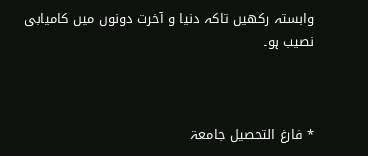وابستہ رکھیں تاکہ دنیا و آخرت دونوں میں کامیابی نصیب ہو۔



* فارغ التحصیل جامعۃ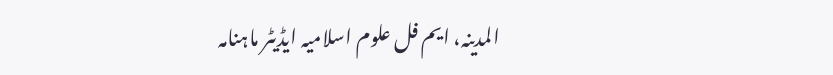المدینہ، ایم فل علوم اسلامیہ ایڈیٹر ماہنامہ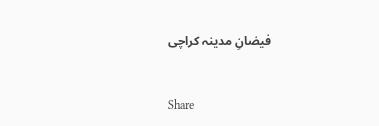فیضانِ مدینہ کراچی


Share